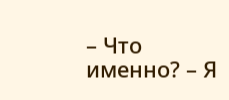– Что именно? – Я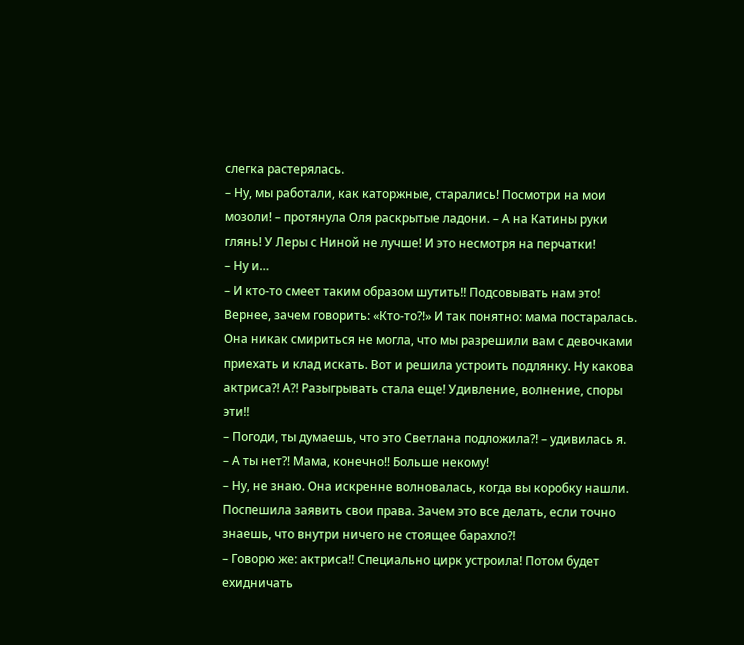слегка растерялась.
– Ну, мы работали, как каторжные, старались! Посмотри на мои мозоли! – протянула Оля раскрытые ладони. – А на Катины руки глянь! У Леры с Ниной не лучше! И это несмотря на перчатки!
– Ну и…
– И кто-то смеет таким образом шутить!! Подсовывать нам это! Вернее, зачем говорить: «Кто-то?!» И так понятно: мама постаралась. Она никак смириться не могла, что мы разрешили вам с девочками приехать и клад искать. Вот и решила устроить подлянку. Ну какова актриса?! А?! Разыгрывать стала еще! Удивление, волнение, споры эти!!
– Погоди, ты думаешь, что это Светлана подложила?! – удивилась я.
– А ты нет?! Мама, конечно!! Больше некому!
– Ну, не знаю. Она искренне волновалась, когда вы коробку нашли. Поспешила заявить свои права. Зачем это все делать, если точно знаешь, что внутри ничего не стоящее барахло?!
– Говорю же: актриса!! Специально цирк устроила! Потом будет ехидничать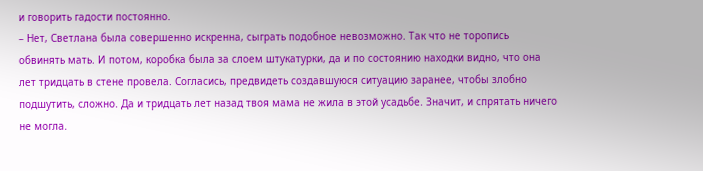и говорить гадости постоянно.
– Нет, Светлана была совершенно искренна, сыграть подобное невозможно. Так что не торопись обвинять мать. И потом, коробка была за слоем штукатурки, да и по состоянию находки видно, что она лет тридцать в стене провела. Согласись, предвидеть создавшуюся ситуацию заранее, чтобы злобно подшутить, сложно. Да и тридцать лет назад твоя мама не жила в этой усадьбе. Значит, и спрятать ничего не могла.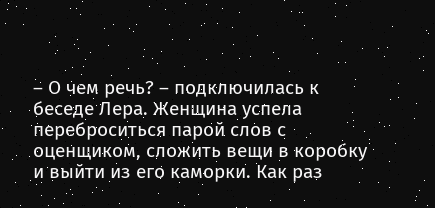– О чем речь? – подключилась к беседе Лера. Женщина успела переброситься парой слов с оценщиком, сложить вещи в коробку и выйти из его каморки. Как раз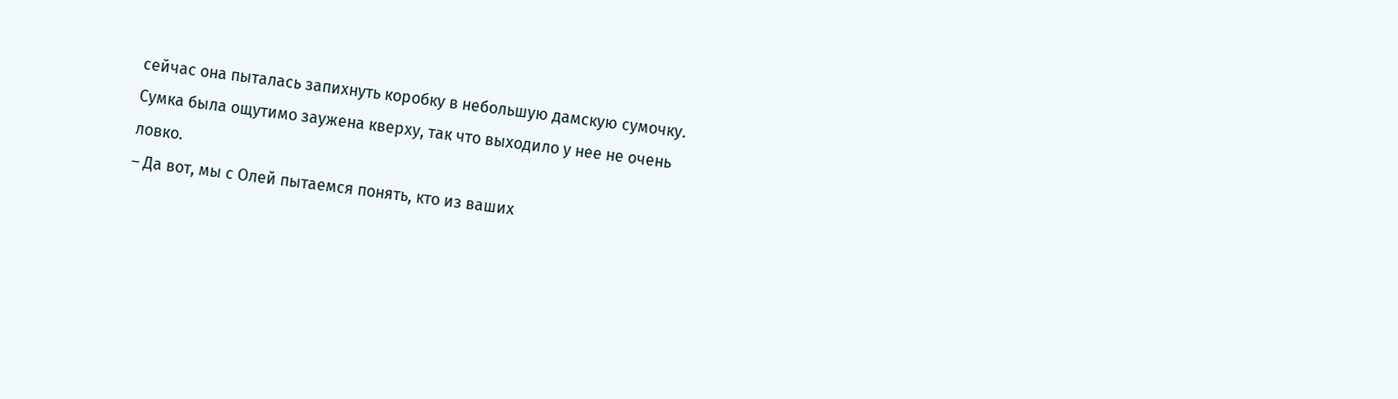сейчас она пыталась запихнуть коробку в небольшую дамскую сумочку. Сумка была ощутимо заужена кверху, так что выходило у нее не очень ловко.
– Да вот, мы с Олей пытаемся понять, кто из ваших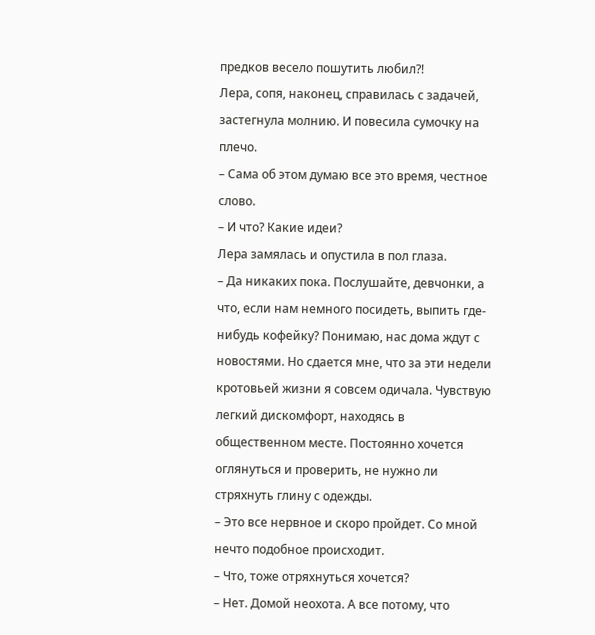предков весело пошутить любил?!
Лера, сопя, наконец, справилась с задачей, застегнула молнию. И повесила сумочку на плечо.
– Сама об этом думаю все это время, честное слово.
– И что? Какие идеи?
Лера замялась и опустила в пол глаза.
– Да никаких пока. Послушайте, девчонки, а что, если нам немного посидеть, выпить где-нибудь кофейку? Понимаю, нас дома ждут с новостями. Но сдается мне, что за эти недели кротовьей жизни я совсем одичала. Чувствую легкий дискомфорт, находясь в общественном месте. Постоянно хочется оглянуться и проверить, не нужно ли стряхнуть глину с одежды.
– Это все нервное и скоро пройдет. Со мной нечто подобное происходит.
– Что, тоже отряхнуться хочется?
– Нет. Домой неохота. А все потому, что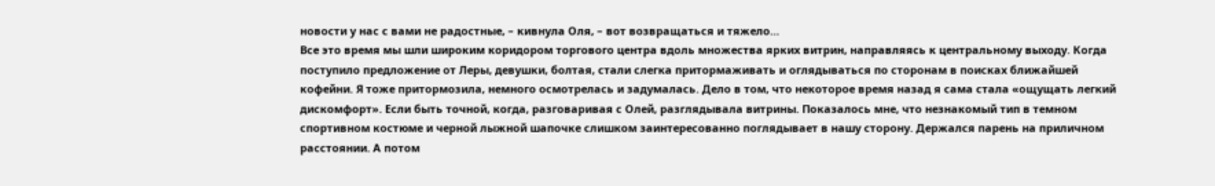новости у нас с вами не радостные, – кивнула Оля, – вот возвращаться и тяжело…
Все это время мы шли широким коридором торгового центра вдоль множества ярких витрин, направляясь к центральному выходу. Когда поступило предложение от Леры, девушки, болтая, стали слегка притормаживать и оглядываться по сторонам в поисках ближайшей кофейни. Я тоже притормозила, немного осмотрелась и задумалась. Дело в том, что некоторое время назад я сама стала «ощущать легкий дискомфорт». Если быть точной, когда, разговаривая с Олей, разглядывала витрины. Показалось мне, что незнакомый тип в темном спортивном костюме и черной лыжной шапочке слишком заинтересованно поглядывает в нашу сторону. Держался парень на приличном расстоянии. А потом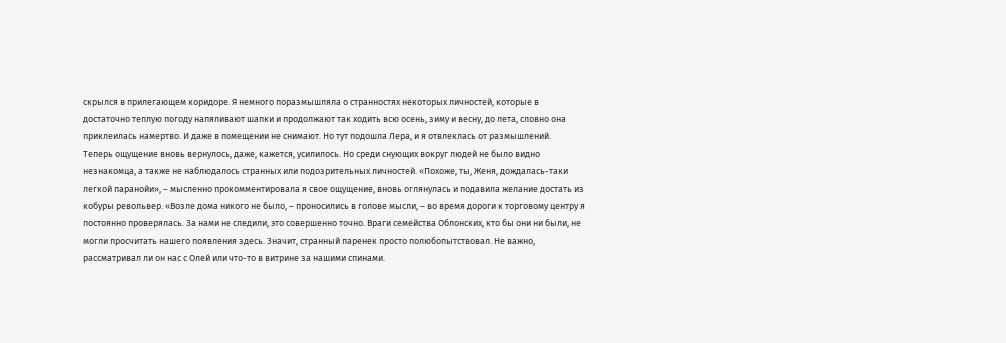скрылся в прилегающем коридоре. Я немного поразмышляла о странностях некоторых личностей, которые в достаточно теплую погоду напяливают шапки и продолжают так ходить всю осень, зиму и весну, до лета, словно она приклеилась намертво. И даже в помещении не снимают. Но тут подошла Лера, и я отвлеклась от размышлений.
Теперь ощущение вновь вернулось, даже, кажется, усилилось. Но среди снующих вокруг людей не было видно незнакомца, а также не наблюдалось странных или подозрительных личностей. «Похоже, ты, Женя, дождалась-таки легкой паранойи», – мысленно прокомментировала я свое ощущение, вновь оглянулась и подавила желание достать из кобуры револьвер. «Возле дома никого не было, – проносились в голове мысли, – во время дороги к торговому центру я постоянно проверялась. За нами не следили, это совершенно точно. Враги семейства Облонских, кто бы они ни были, не могли просчитать нашего появления здесь. Значит, странный паренек просто полюбопытствовал. Не важно, рассматривал ли он нас с Олей или что-то в витрине за нашими спинами.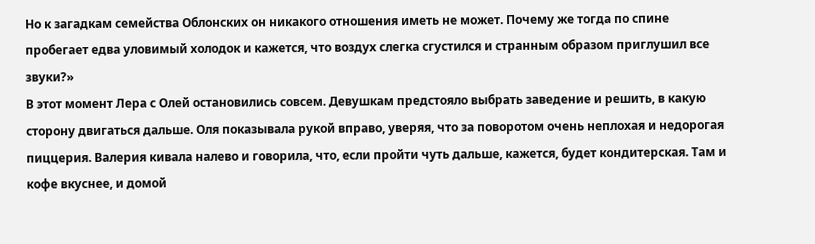Но к загадкам семейства Облонских он никакого отношения иметь не может. Почему же тогда по спине пробегает едва уловимый холодок и кажется, что воздух слегка сгустился и странным образом приглушил все звуки?»
В этот момент Лера с Олей остановились совсем. Девушкам предстояло выбрать заведение и решить, в какую сторону двигаться дальше. Оля показывала рукой вправо, уверяя, что за поворотом очень неплохая и недорогая пиццерия. Валерия кивала налево и говорила, что, если пройти чуть дальше, кажется, будет кондитерская. Там и кофе вкуснее, и домой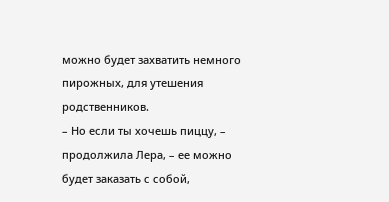можно будет захватить немного пирожных, для утешения родственников.
– Но если ты хочешь пиццу, – продолжила Лера, – ее можно будет заказать с собой,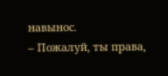навынос.
– Пожалуй, ты права,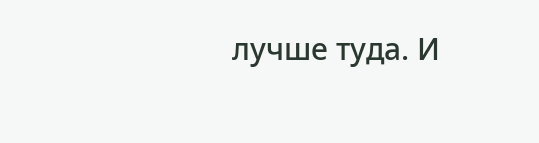лучше туда. И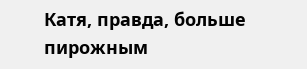Катя, правда, больше пирожным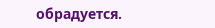обрадуется.